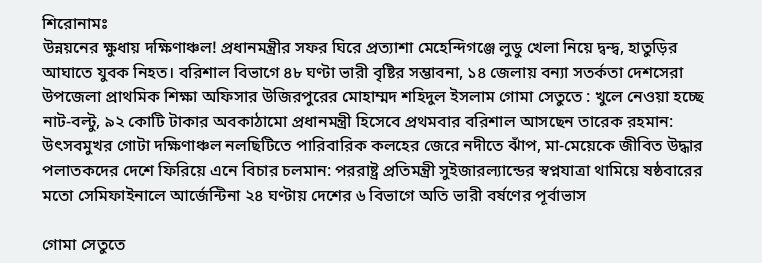শিরোনামঃ
উন্নয়নের ক্ষুধায় দক্ষিণাঞ্চল! প্রধানমন্ত্রীর সফর ঘিরে প্রত্যাশা মেহেন্দিগঞ্জে লুডু খেলা নিয়ে দ্বন্দ্ব, হাতুড়ির আঘাতে যুবক নিহত। বরিশাল বিভাগে ৪৮ ঘণ্টা ভারী বৃষ্টির সম্ভাবনা, ১৪ জেলায় বন্যা সতর্কতা দেশসেরা উপজেলা প্রাথমিক শিক্ষা অফিসার উজিরপুরের মোহাম্মদ শহিদুল ইসলাম গোমা সেতুতে : খুলে নেওয়া হচ্ছে নাট-বল্টু, ৯২ কোটি টাকার অবকাঠামো প্রধানমন্ত্রী হিসেবে প্রথমবার বরিশাল আসছেন তারেক রহমান: উৎসবমুখর গোটা দক্ষিণাঞ্চল নলছিটিতে পারিবারিক কলহের জেরে নদীতে ঝাঁপ, মা-মেয়েকে জীবিত উদ্ধার পলাতকদের দেশে ফিরিয়ে এনে বিচার চলমান: পররাষ্ট্র প্রতিমন্ত্রী সুইজারল্যান্ডের স্বপ্নযাত্রা থামিয়ে ষষ্ঠবারের মতো সেমিফাইনালে আর্জেন্টিনা ২৪ ঘণ্টায় দেশের ৬ বিভাগে অতি ভারী বর্ষণের পূর্বাভাস

গোমা সেতুতে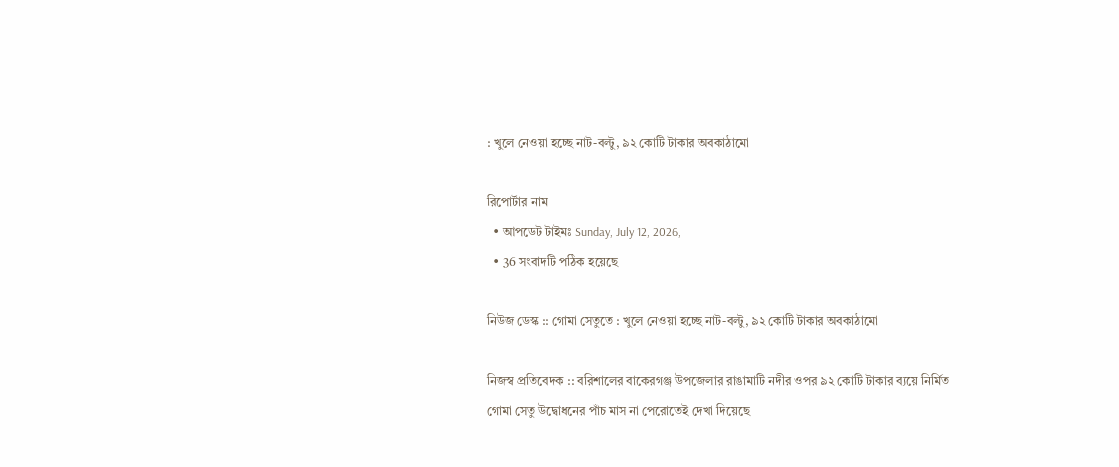: খুলে নেওয়া হচ্ছে নাট-বল্টু, ৯২ কোটি টাকার অবকাঠামো

রিপোর্টার নাম
  • আপডেট টাইমঃ Sunday, July 12, 2026,
  • 36 সংবাদটি পঠিক হয়েছে

নিউজ ডেস্ক :: গোমা সেতুতে : খুলে নেওয়া হচ্ছে নাট-বল্টু, ৯২ কোটি টাকার অবকাঠামো

নিজস্ব প্রতিবেদক :: বরিশালের বাকেরগঞ্জ উপজেলার রাঙামাটি নদীর ওপর ৯২ কোটি টাকার ব্যয়ে নির্মিত গোমা সেতু উদ্বোধনের পাঁচ মাস না পেরোতেই দেখা দিয়েছে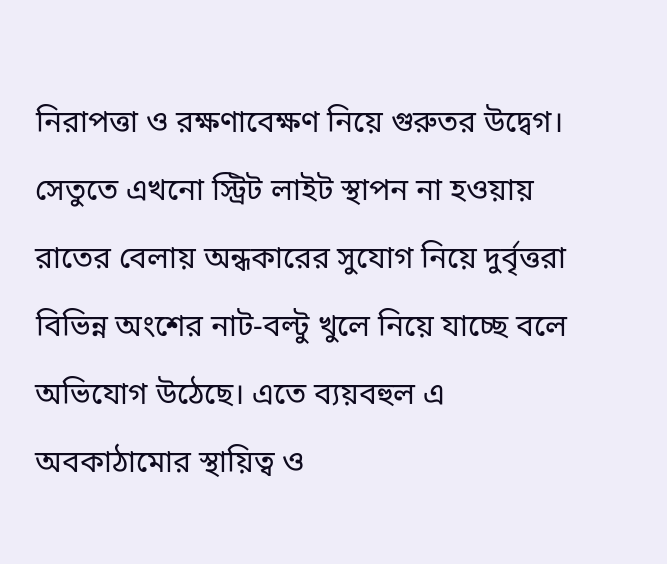নিরাপত্তা ও রক্ষণাবেক্ষণ নিয়ে গুরুতর উদ্বেগ। সেতুতে এখনো স্ট্রিট লাইট স্থাপন না হওয়ায় রাতের বেলায় অন্ধকারের সুযোগ নিয়ে দুর্বৃত্তরা বিভিন্ন অংশের নাট-বল্টু খুলে নিয়ে যাচ্ছে বলে অভিযোগ উঠেছে। এতে ব্যয়বহুল এ অবকাঠামোর স্থায়িত্ব ও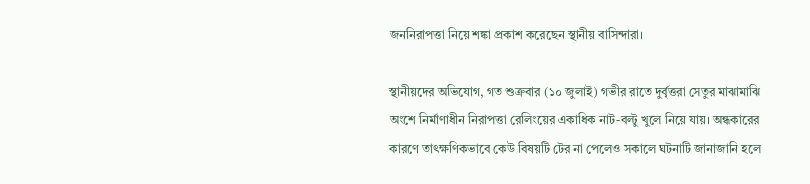জননিরাপত্তা নিয়ে শঙ্কা প্রকাশ করেছেন স্থানীয় বাসিন্দারা।

স্থানীয়দের অভিযোগ, গত শুক্রবার (১০ জুলাই) গভীর রাতে দুর্বৃত্তরা সেতুর মাঝামাঝি অংশে নির্মাণাধীন নিরাপত্তা রেলিংয়ের একাধিক নাট-বল্টু খুলে নিয়ে যায়। অন্ধকারের কারণে তাৎক্ষণিকভাবে কেউ বিষয়টি টের না পেলেও সকালে ঘটনাটি জানাজানি হলে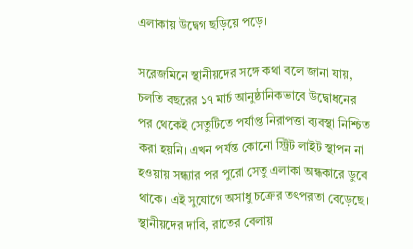এলাকায় উদ্বেগ ছড়িয়ে পড়ে।

সরেজমিনে স্থানীয়দের সঙ্গে কথা বলে জানা যায়, চলতি বছরের ১৭ মার্চ আনুষ্ঠানিকভাবে উদ্বোধনের পর থেকেই সেতুটিতে পর্যাপ্ত নিরাপত্তা ব্যবস্থা নিশ্চিত করা হয়নি। এখন পর্যন্ত কোনো স্ট্রিট লাইট স্থাপন না হওয়ায় সন্ধ্যার পর পুরো সেতু এলাকা অন্ধকারে ডুবে থাকে। এই সুযোগে অসাধু চক্রের তৎপরতা বেড়েছে। স্থানীয়দের দাবি, রাতের বেলায়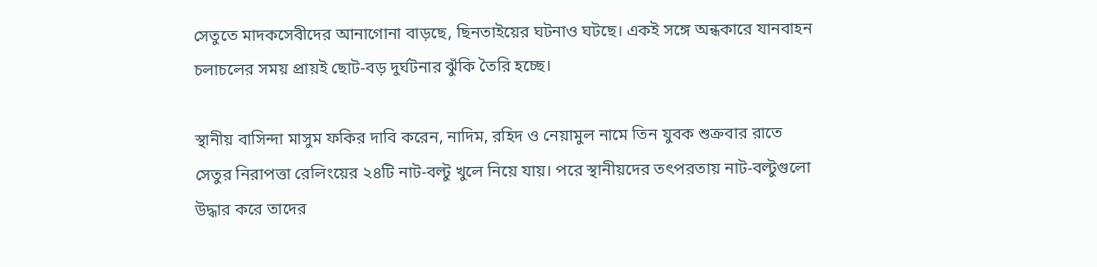সেতুতে মাদকসেবীদের আনাগোনা বাড়ছে, ছিনতাইয়ের ঘটনাও ঘটছে। একই সঙ্গে অন্ধকারে যানবাহন চলাচলের সময় প্রায়ই ছোট-বড় দুর্ঘটনার ঝুঁকি তৈরি হচ্ছে।

স্থানীয় বাসিন্দা মাসুম ফকির দাবি করেন, নাদিম, রহিদ ও নেয়ামুল নামে তিন যুবক শুক্রবার রাতে সেতুর নিরাপত্তা রেলিংয়ের ২৪টি নাট-বল্টু খুলে নিয়ে যায়। পরে স্থানীয়দের তৎপরতায় নাট-বল্টুগুলো উদ্ধার করে তাদের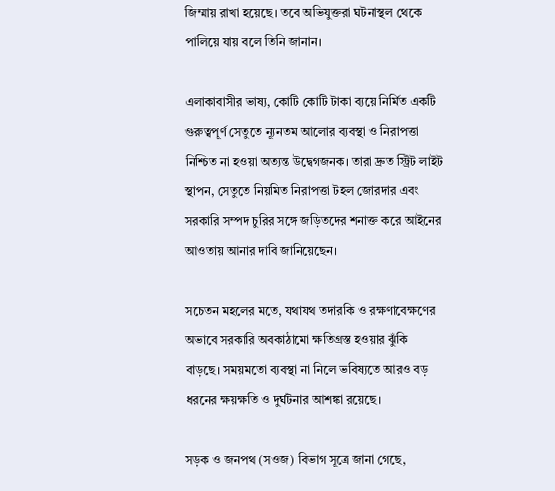জিম্মায় রাখা হয়েছে। তবে অভিযুক্তরা ঘটনাস্থল থেকে পালিয়ে যায় বলে তিনি জানান।

এলাকাবাসীর ভাষ্য, কোটি কোটি টাকা ব্যয়ে নির্মিত একটি গুরুত্বপূর্ণ সেতুতে ন্যূনতম আলোর ব্যবস্থা ও নিরাপত্তা নিশ্চিত না হওয়া অত্যন্ত উদ্বেগজনক। তারা দ্রুত স্ট্রিট লাইট স্থাপন, সেতুতে নিয়মিত নিরাপত্তা টহল জোরদার এবং সরকারি সম্পদ চুরির সঙ্গে জড়িতদের শনাক্ত করে আইনের আওতায় আনার দাবি জানিয়েছেন।

সচেতন মহলের মতে, যথাযথ তদারকি ও রক্ষণাবেক্ষণের অভাবে সরকারি অবকাঠামো ক্ষতিগ্রস্ত হওয়ার ঝুঁকি বাড়ছে। সময়মতো ব্যবস্থা না নিলে ভবিষ্যতে আরও বড় ধরনের ক্ষয়ক্ষতি ও দুর্ঘটনার আশঙ্কা রয়েছে।

সড়ক ও জনপথ (সওজ) বিভাগ সূত্রে জানা গেছে,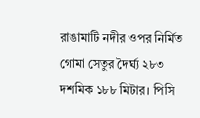রাঙামাটি নদীর ওপর নির্মিত গোমা সেতুর দৈর্ঘ্য ২৮৩ দশমিক ১৮৮ মিটার। পিসি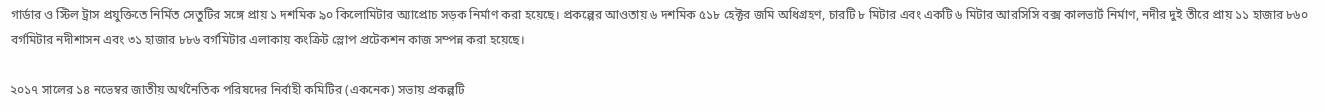গার্ডার ও স্টিল ট্রাস প্রযুক্তিতে নির্মিত সেতুটির সঙ্গে প্রায় ১ দশমিক ৯০ কিলোমিটার অ্যাপ্রোচ সড়ক নির্মাণ করা হয়েছে। প্রকল্পের আওতায় ৬ দশমিক ৫১৮ হেক্টর জমি অধিগ্রহণ, চারটি ৮ মিটার এবং একটি ৬ মিটার আরসিসি বক্স কালভার্ট নির্মাণ, নদীর দুই তীরে প্রায় ১১ হাজার ৮৬০ বর্গমিটার নদীশাসন এবং ৩১ হাজার ৮৮৬ বর্গমিটার এলাকায় কংক্রিট স্লোপ প্রটেকশন কাজ সম্পন্ন করা হয়েছে।

২০১৭ সালের ১৪ নভেম্বর জাতীয় অর্থনৈতিক পরিষদের নির্বাহী কমিটির (একনেক) সভায় প্রকল্পটি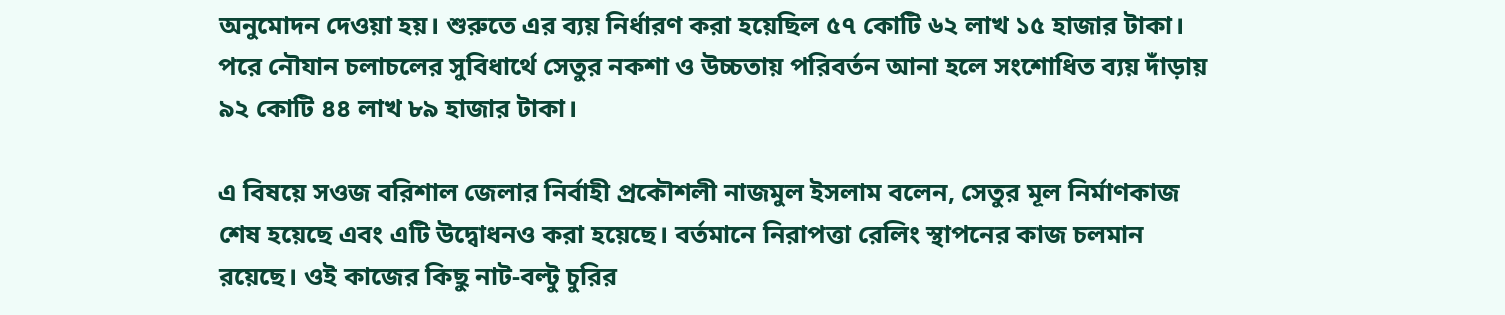অনুমোদন দেওয়া হয়। শুরুতে এর ব্যয় নির্ধারণ করা হয়েছিল ৫৭ কোটি ৬২ লাখ ১৫ হাজার টাকা। পরে নৌযান চলাচলের সুবিধার্থে সেতুর নকশা ও উচ্চতায় পরিবর্তন আনা হলে সংশোধিত ব্যয় দাঁড়ায় ৯২ কোটি ৪৪ লাখ ৮৯ হাজার টাকা।

এ বিষয়ে সওজ বরিশাল জেলার নির্বাহী প্রকৌশলী নাজমুল ইসলাম বলেন, সেতুর মূল নির্মাণকাজ শেষ হয়েছে এবং এটি উদ্বোধনও করা হয়েছে। বর্তমানে নিরাপত্তা রেলিং স্থাপনের কাজ চলমান রয়েছে। ওই কাজের কিছু নাট-বল্টু চুরির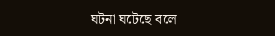ঘটনা ঘটেছে বলে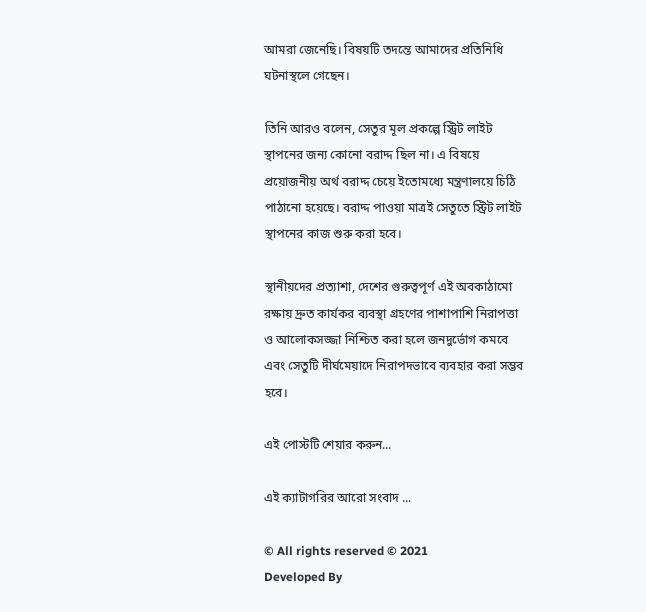আমরা জেনেছি। বিষয়টি তদন্তে আমাদের প্রতিনিধি ঘটনাস্থলে গেছেন।

তিনি আরও বলেন, সেতুর মূল প্রকল্পে স্ট্রিট লাইট স্থাপনের জন্য কোনো বরাদ্দ ছিল না। এ বিষয়ে প্রয়োজনীয় অর্থ বরাদ্দ চেয়ে ইতোমধ্যে মন্ত্রণালয়ে চিঠি পাঠানো হয়েছে। বরাদ্দ পাওয়া মাত্রই সেতুতে স্ট্রিট লাইট স্থাপনের কাজ শুরু করা হবে।

স্থানীয়দের প্রত্যাশা, দেশের গুরুত্বপূর্ণ এই অবকাঠামো রক্ষায় দ্রুত কার্যকর ব্যবস্থা গ্রহণের পাশাপাশি নিরাপত্তা ও আলোকসজ্জা নিশ্চিত করা হলে জনদুর্ভোগ কমবে এবং সেতুটি দীর্ঘমেয়াদে নিরাপদভাবে ব্যবহার করা সম্ভব হবে।

এই পোস্টটি শেয়ার করুন...

এই ক্যাটাগরির আরো সংবাদ ...

© All rights reserved © 2021
Developed By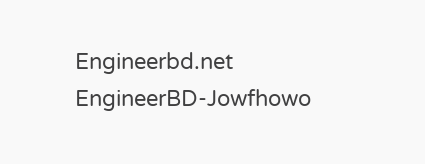Engineerbd.net
EngineerBD-Jowfhowo